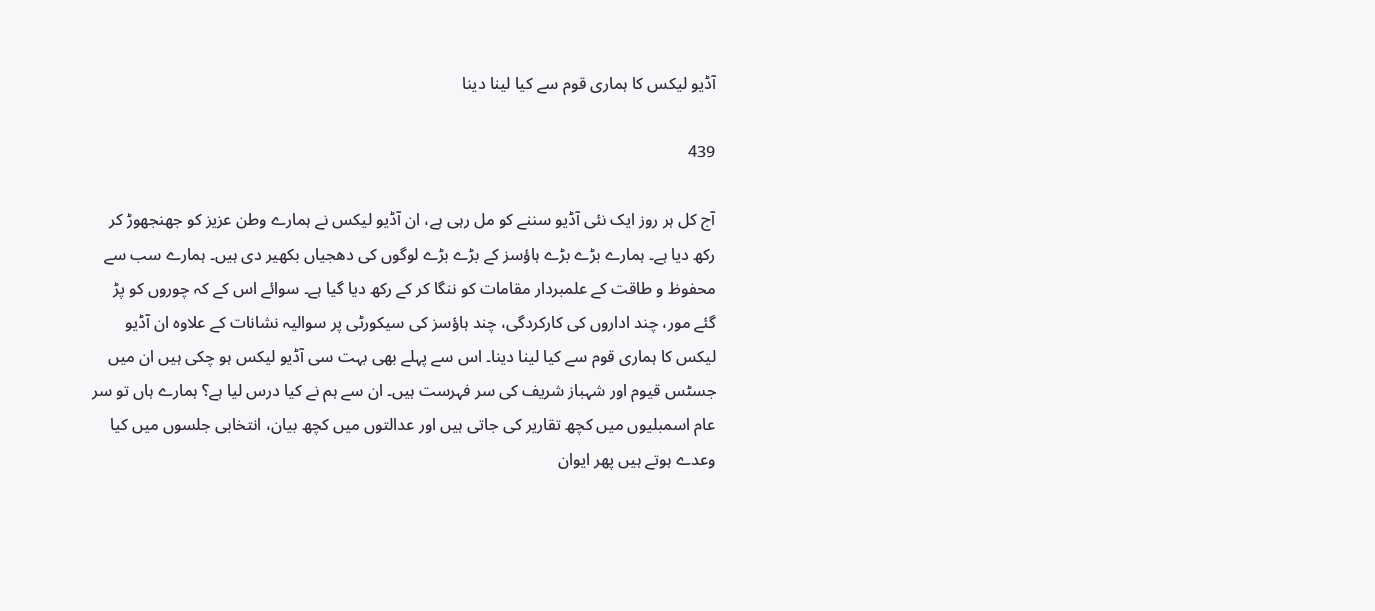آڈیو لیکس کا ہماری قوم سے کیا لینا دینا

439

آج کل ہر روز ایک نئی آڈیو سننے کو مل رہی ہے، ان آڈیو لیکس نے ہمارے وطن عزیز کو جھنجھوڑ کر رکھ دیا ہے۔ ہمارے بڑے بڑے ہاؤسز کے بڑے بڑے لوگوں کی دھجیاں بکھیر دی ہیں۔ ہمارے سب سے محفوظ و طاقت کے علمبردار مقامات کو ننگا کر کے رکھ دیا گیا ہے۔ سوائے اس کے کہ چوروں کو پڑ گئے مور، چند اداروں کی کارکردگی، چند ہاؤسز کی سیکورٹی پر سوالیہ نشانات کے علاوہ ان آڈیو لیکس کا ہماری قوم سے کیا لینا دینا۔ اس سے پہلے بھی بہت سی آڈیو لیکس ہو چکی ہیں ان میں جسٹس قیوم اور شہباز شریف کی سر فہرست ہیں۔ ان سے ہم نے کیا درس لیا ہے؟ ہمارے ہاں تو سر عام اسمبلیوں میں کچھ تقاریر کی جاتی ہیں اور عدالتوں میں کچھ بیان، انتخابی جلسوں میں کیا وعدے ہوتے ہیں پھر ایوان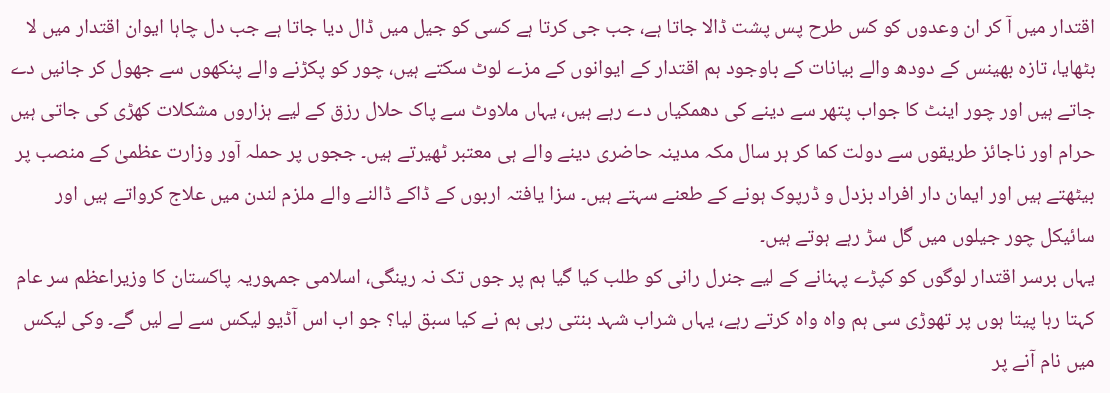اقتدار میں آ کر ان وعدوں کو کس طرح پس پشت ڈالا جاتا ہے، جب جی کرتا ہے کسی کو جیل میں ڈال دیا جاتا ہے جب دل چاہا ایوان اقتدار میں لا بٹھایا، تازہ بھینس کے دودھ والے بیانات کے باوجود ہم اقتدار کے ایوانوں کے مزے لوٹ سکتے ہیں، چور کو پکڑنے والے پنکھوں سے جھول کر جانیں دے جاتے ہیں اور چور اینٹ کا جواب پتھر سے دینے کی دھمکیاں دے رہے ہیں، یہاں ملاوٹ سے پاک حلال رزق کے لیے ہزاروں مشکلات کھڑی کی جاتی ہیں حرام اور ناجائز طریقوں سے دولت کما کر ہر سال مکہ مدینہ حاضری دینے والے ہی معتبر ٹھیرتے ہیں۔ ججوں پر حملہ آور وزارت عظمیٰ کے منصب پر بیٹھتے ہیں اور ایمان دار افراد بزدل و ڈرپوک ہونے کے طعنے سہتے ہیں۔ سزا یافتہ اربوں کے ڈاکے ڈالنے والے ملزم لندن میں علاج کرواتے ہیں اور سائیکل چور جیلوں میں گل سڑ رہے ہوتے ہیں۔
یہاں برسر اقتدار لوگوں کو کپڑے پہنانے کے لیے جنرل رانی کو طلب کیا گیا ہم پر جوں تک نہ رینگی، اسلامی جمہوریہ پاکستان کا وزیراعظم سر عام کہتا رہا پیتا ہوں پر تھوڑی سی ہم واہ واہ کرتے رہے، یہاں شراب شہد بنتی رہی ہم نے کیا سبق لیا؟ جو اب اس آڈیو لیکس سے لے لیں گے۔ وکی لیکس میں نام آنے پر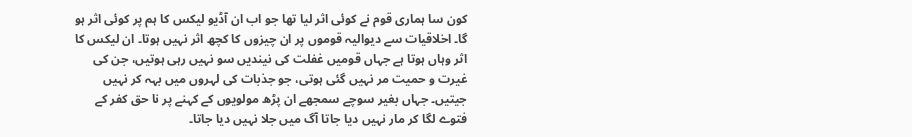کون سا ہماری قوم نے کوئی اثر لیا تھا جو اب ان آڈیو لیکس کا ہم پر کوئی اثر ہو گا۔ اخلاقیات سے دیوالیہ قوموں پر ان چیزوں کا کچھ اثر نہیں ہوتا۔ ان لیکس کا اثر وہاں ہوتا ہے جہاں قومیں غفلت کی نیندیں سو نہیں رہی ہوتیں، جن کی غیرت و حمیت مر نہیں گئی ہوتی، جو جذبات کی لہروں میں بہہ کر نہیں جیتیں۔ جہاں بغیر سوچے سمجھے ان پڑھ مولویوں کے کہنے پر نا حق کفر کے فتوے لگا کر مار نہیں دیا جاتا آگ میں جلا نہیں دیا جاتا۔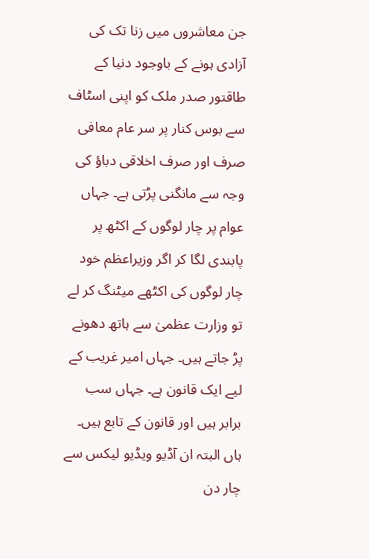جن معاشروں میں زنا تک کی آزادی ہونے کے باوجود دنیا کے طاقتور صدر ملک کو اپنی اسٹاف سے بوس کنار پر سر عام معافی صرف اور صرف اخلاقی دباؤ کی وجہ سے مانگنی پڑتی ہے۔ جہاں عوام پر چار لوگوں کے اکٹھ پر پابندی لگا کر اگر وزیراعظم خود چار لوگوں کی اکٹھے میٹنگ کر لے تو وزارت عظمیٰ سے ہاتھ دھونے پڑ جاتے ہیں۔ جہاں امیر غریب کے لیے ایک قانون ہے۔ جہاں سب برابر ہیں اور قانون کے تابع ہیں۔ ہاں البتہ ان آڈیو ویڈیو لیکس سے چار دن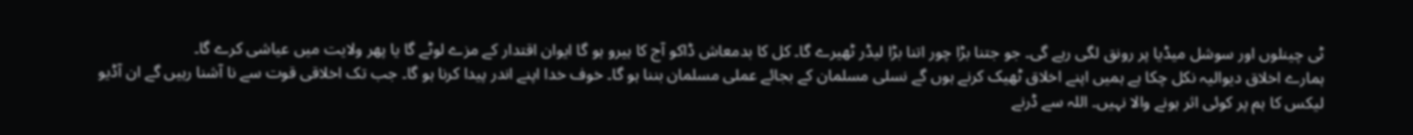ٹی چینلوں اور سوشل میڈیا پر رونق لگی رہے گی۔ جو جتنا بڑا چور اتنا بڑا لیڈر ٹھیرے گا۔ کل کا بدمعاش ڈاکو آج کا ہیرو ہو گا ایوان اقتدار کے مزے لوٹے گا یا پھر ولایت میں عیاشی کرے گا۔
ہمارے اخلاق دیوالیہ نکل چکا ہے ہمیں اپنے اخلاق ٹھیک کرنے ہوں گے نسلی مسلمان کے بجائے عملی مسلمان بننا ہو گا۔ خوف خدا اپنے اندر پیدا کرنا ہو گا۔ جب تک اخلاقی قوت سے نا آشنا رہیں گے ان آڈیو لیکس کا ہم پر کوئی اثر ہونے والا نہیں۔ اللہ سے ڈرنے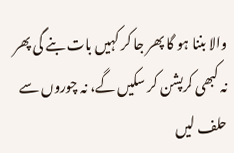والا بننا ہو گا پھر جا کر کہیں بات بنے گی پھر نہ کبھی کرپشن کر سکیں گے، نہ چوروں سے حلف لیں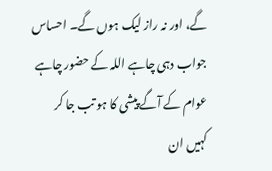گے، اور نہ راز لیک ہوں گے۔ احساس جواب دہی چاہے اللہ کے حضور چاہے عوام کے آگے پیشی کا ہو تب جا کر کہیں ان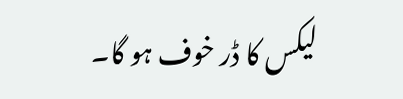لیکس کا ڈر خوف ہو گا۔